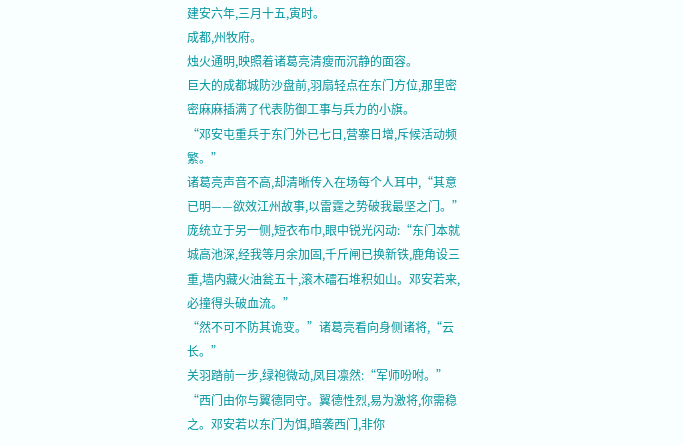建安六年,三月十五,寅时。
成都,州牧府。
烛火通明,映照着诸葛亮清瘦而沉静的面容。
巨大的成都城防沙盘前,羽扇轻点在东门方位,那里密密麻麻插满了代表防御工事与兵力的小旗。
“邓安屯重兵于东门外已七日,营寨日增,斥候活动频繁。”
诸葛亮声音不高,却清晰传入在场每个人耳中,“其意已明——欲效江州故事,以雷霆之势破我最坚之门。”
庞统立于另一侧,短衣布巾,眼中锐光闪动:“东门本就城高池深,经我等月余加固,千斤闸已换新铁,鹿角设三重,墙内藏火油瓮五十,滚木礌石堆积如山。邓安若来,必撞得头破血流。”
“然不可不防其诡变。”诸葛亮看向身侧诸将,“云长。”
关羽踏前一步,绿袍微动,凤目凛然:“军师吩咐。”
“西门由你与翼德同守。翼德性烈,易为激将,你需稳之。邓安若以东门为饵,暗袭西门,非你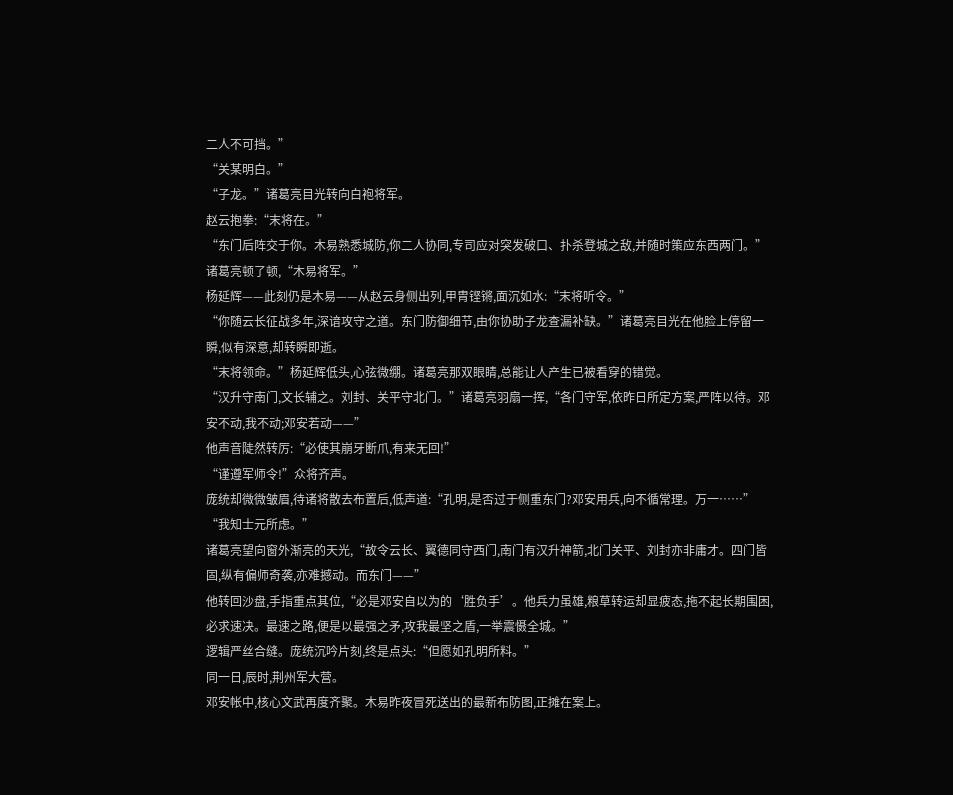二人不可挡。”
“关某明白。”
“子龙。”诸葛亮目光转向白袍将军。
赵云抱拳:“末将在。”
“东门后阵交于你。木易熟悉城防,你二人协同,专司应对突发破口、扑杀登城之敌,并随时策应东西两门。”诸葛亮顿了顿,“木易将军。”
杨延辉——此刻仍是木易——从赵云身侧出列,甲胄铿锵,面沉如水:“末将听令。”
“你随云长征战多年,深谙攻守之道。东门防御细节,由你协助子龙查漏补缺。”诸葛亮目光在他脸上停留一瞬,似有深意,却转瞬即逝。
“末将领命。”杨延辉低头,心弦微绷。诸葛亮那双眼睛,总能让人产生已被看穿的错觉。
“汉升守南门,文长辅之。刘封、关平守北门。”诸葛亮羽扇一挥,“各门守军,依昨日所定方案,严阵以待。邓安不动,我不动;邓安若动——”
他声音陡然转厉:“必使其崩牙断爪,有来无回!”
“谨遵军师令!”众将齐声。
庞统却微微皱眉,待诸将散去布置后,低声道:“孔明,是否过于侧重东门?邓安用兵,向不循常理。万一……”
“我知士元所虑。”
诸葛亮望向窗外渐亮的天光,“故令云长、翼德同守西门,南门有汉升神箭,北门关平、刘封亦非庸才。四门皆固,纵有偏师奇袭,亦难撼动。而东门——”
他转回沙盘,手指重点其位,“必是邓安自以为的‘胜负手’。他兵力虽雄,粮草转运却显疲态,拖不起长期围困,必求速决。最速之路,便是以最强之矛,攻我最坚之盾,一举震慑全城。”
逻辑严丝合缝。庞统沉吟片刻,终是点头:“但愿如孔明所料。”
同一日,辰时,荆州军大营。
邓安帐中,核心文武再度齐聚。木易昨夜冒死送出的最新布防图,正摊在案上。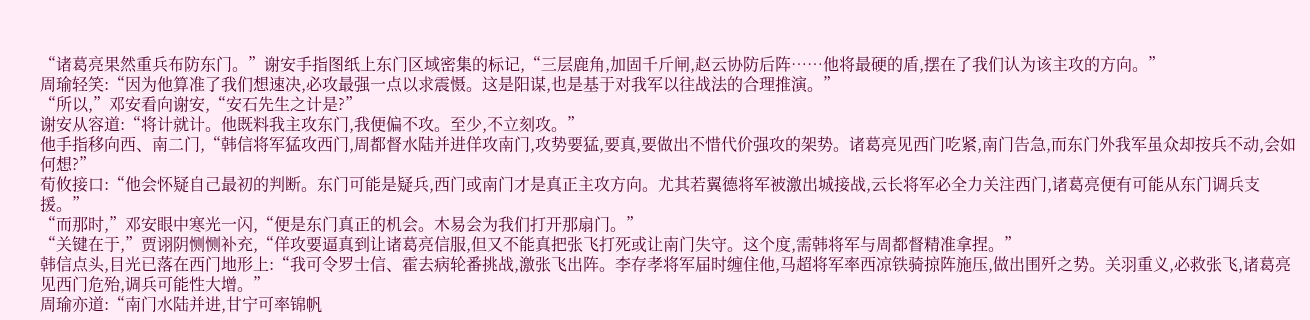“诸葛亮果然重兵布防东门。”谢安手指图纸上东门区域密集的标记,“三层鹿角,加固千斤闸,赵云协防后阵……他将最硬的盾,摆在了我们认为该主攻的方向。”
周瑜轻笑:“因为他算准了我们想速决,必攻最强一点以求震慑。这是阳谋,也是基于对我军以往战法的合理推演。”
“所以,”邓安看向谢安,“安石先生之计是?”
谢安从容道:“将计就计。他既料我主攻东门,我便偏不攻。至少,不立刻攻。”
他手指移向西、南二门,“韩信将军猛攻西门,周都督水陆并进佯攻南门,攻势要猛,要真,要做出不惜代价强攻的架势。诸葛亮见西门吃紧,南门告急,而东门外我军虽众却按兵不动,会如何想?”
荀攸接口:“他会怀疑自己最初的判断。东门可能是疑兵,西门或南门才是真正主攻方向。尤其若翼德将军被激出城接战,云长将军必全力关注西门,诸葛亮便有可能从东门调兵支援。”
“而那时,”邓安眼中寒光一闪,“便是东门真正的机会。木易会为我们打开那扇门。”
“关键在于,”贾诩阴恻恻补充,“佯攻要逼真到让诸葛亮信服,但又不能真把张飞打死或让南门失守。这个度,需韩将军与周都督精准拿捏。”
韩信点头,目光已落在西门地形上:“我可令罗士信、霍去病轮番挑战,激张飞出阵。李存孝将军届时缠住他,马超将军率西凉铁骑掠阵施压,做出围歼之势。关羽重义,必救张飞,诸葛亮见西门危殆,调兵可能性大增。”
周瑜亦道:“南门水陆并进,甘宁可率锦帆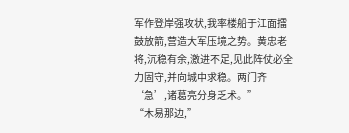军作登岸强攻状,我率楼船于江面擂鼓放箭,营造大军压境之势。黄忠老将,沉稳有余,激进不足,见此阵仗必全力固守,并向城中求稳。两门齐‘急’,诸葛亮分身乏术。”
“木易那边,”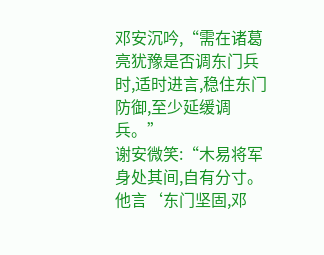邓安沉吟,“需在诸葛亮犹豫是否调东门兵时,适时进言,稳住东门防御,至少延缓调兵。”
谢安微笑:“木易将军身处其间,自有分寸。他言‘东门坚固,邓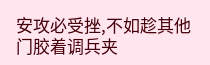安攻必受挫,不如趁其他门胶着调兵夹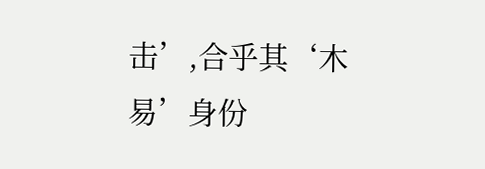击’,合乎其‘木易’身份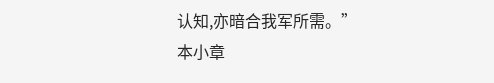认知,亦暗合我军所需。”
本小章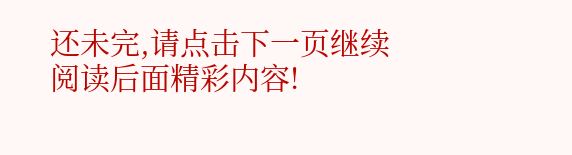还未完,请点击下一页继续阅读后面精彩内容!